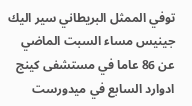توفي الممثل البريطاني سير اليك جينيس مساء السبت الماضي عن 86 عاما في مستشفى كينج ادوارد السابع في ميدورست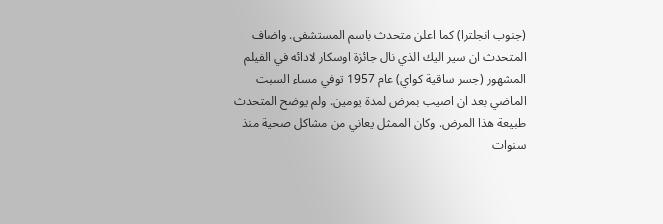(جنوب انجلترا) كما اعلن متحدث باسم المستشفى. واضاف المتحدث ان سير اليك الذي نال جائزة اوسكار لادائه في الفيلم المشهور (جسر ساقية كواي) عام 1957 توفي مساء السبت الماضي بعد ان اصيب بمرض لمدة يومين. ولم يوضح المتحدث طبيعة هذا المرض. وكان الممثل يعاني من مشاكل صحية منذ سنوات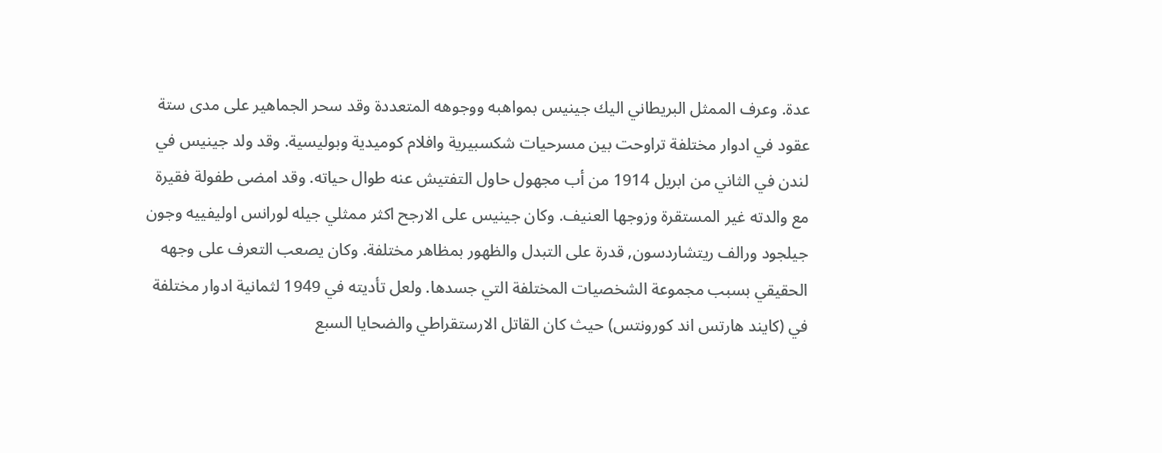عدة. وعرف الممثل البريطاني اليك جينيس بمواهبه ووجوهه المتعددة وقد سحر الجماهير على مدى ستة عقود في ادوار مختلفة تراوحت بين مسرحيات شكسبيرية وافلام كوميدية وبوليسية. وقد ولد جينيس في لندن في الثاني من ابريل 1914 من أب مجهول حاول التفتيش عنه طوال حياته. وقد امضى طفولة فقيرة مع والدته غير المستقرة وزوجها العنيف. وكان جينيس على الارجح اكثر ممثلي جيله لورانس اوليفييه وجون جيلجود ورالف ريتشاردسون, قدرة على التبدل والظهور بمظاهر مختلفة. وكان يصعب التعرف على وجهه الحقيقي بسبب مجموعة الشخصيات المختلفة التي جسدها. ولعل تأديته في 1949 لثمانية ادوار مختلفة في (كايند هارتس اند كورونتس) حيث كان القاتل الارستقراطي والضحايا السبع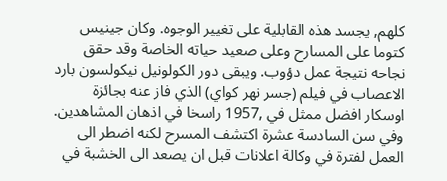كلهم, يجسد هذه القابلية على تغيير الوجوه. وكان جينيس كتوما على المسارح وعلى صعيد حياته الخاصة وقد حقق نجاحه نتيجة عمل دؤوب. ويبقى دور الكولونيل نيكولسون بارد الاعصاب في فيلم (جسر نهر كواي) الذي فاز عنه بجائزة اوسكار افضل ممثل في ,1957 راسخا في اذهان المشاهدين. وفي سن السادسة عشرة اكتشف المسرح لكنه اضطر الى العمل لفترة في وكالة اعلانات قبل ان يصعد الى الخشبة في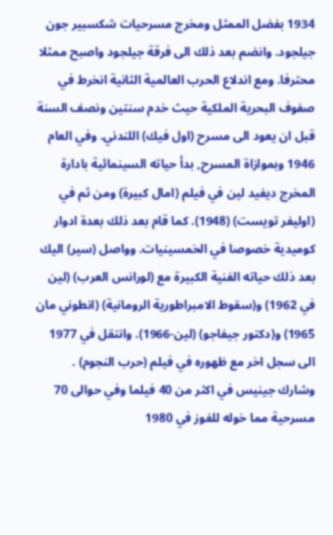1934 بفضل الممثل ومخرج مسرحيات شكسبير جون جيلجود. وانضم بعد ذلك الى فرقة جيلجود واصبح ممثلا محترفا. ومع اندلاع الحرب العالمية الثانية انخرط في صفوف البحرية الملكية حيث خدم سنتين ونصف السنة قبل ان يعود الى مسرح (اول فيك) اللندني. وفي العام 1946 وبموازاة المسرح, بدأ حياته السينمائية بادارة المخرج ديفيد لين في فيلم (امال كبيرة) ومن ثم في (اوليفر تويست) (1948). كما قام بعد ذلك بعدة ادوار كوميدية خصوصا في الخمسينيات. وواصل (سير) اليك بعد ذلك حياته الفنية الكبيرة مع (لورانس العرب) (لين في 1962) و(سقوط الامبراطورية الرومانية) (انطوني مان 1965) و(دكتور جيفاجو) (لين-1966). وانتقل في 1977 الى سجل اخر مع ظهوره في فيلم (حرب النجوم) . وشارك جينيس في اكثر من 40 فيلما وفي حوالى 70 مسرحية مما خوله للفوز في 1980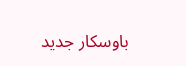باوسكار جديد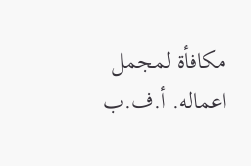مكافأة لمجمل اعماله. أ.ف.ب